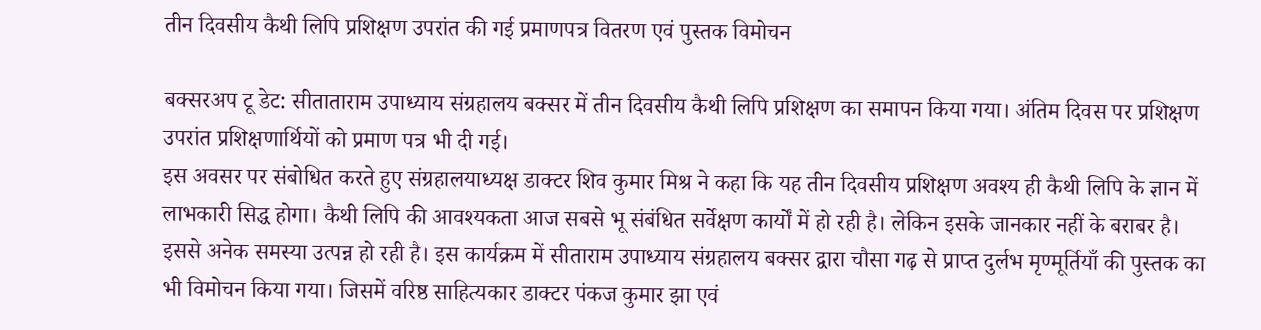तीन दिवसीय कैथी लिपि प्रशिक्षण उपरांत की गई प्रमाणपत्र वितरण एवं पुस्तक विमोचन

बक्सरअप टू डेट: सीताताराम उपाध्याय संग्रहालय बक्सर में तीन दिवसीय कैथी लिपि प्रशिक्षण का समापन किया गया। अंतिम दिवस पर प्रशिक्षण उपरांत प्रशिक्षणार्थियों को प्रमाण पत्र भी दी गई।
इस अवसर पर संबोधित करते हुए संग्रहालयाध्यक्ष डाक्टर शिव कुमार मिश्र ने कहा कि यह तीन दिवसीय प्रशिक्षण अवश्य ही कैथी लिपि के ज्ञान में लाभकारी सिद्ध होगा। कैथी लिपि की आवश्यकता आज सबसे भू संबंधित सर्वेक्षण कार्यों में हो रही है। लेकिन इसके जानकार नहीं के बराबर है। इससे अनेक समस्या उत्पन्न हो रही है। इस कार्यक्रम में सीताराम उपाध्याय संग्रहालय बक्सर द्वारा चौसा गढ़ से प्राप्त दुर्लभ मृण्मूर्तियाँ की पुस्तक का भी विमोचन किया गया। जिसमें वरिष्ठ साहित्यकार डाक्टर पंकज कुमार झा एवं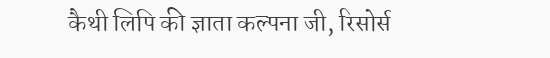कैथी लिपि की ज्ञाता कल्पना जी, रिसोर्स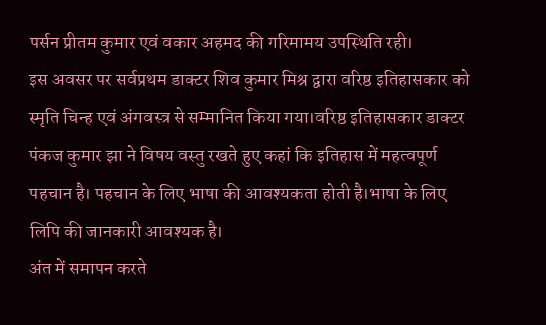पर्सन प्रीतम कुमार एवं वकार अहमद की गरिमामय उपस्थिति रही।
इस अवसर पर सर्वप्रथम डाक्टर शिव कुमार मिश्र द्वारा वरिष्ठ इतिहासकार को स्मृति चिन्ह एवं अंगवस्त्र से सम्मानित किया गया।वरिष्ठ इतिहासकार डाक्टर पंकज कुमार झा ने विषय वस्तु रखते हुए कहां कि इतिहास में महत्वपूर्ण पहचान है। पहचान के लिए भाषा की आवश्यकता होती है।भाषा के लिए लिपि की जानकारी आवश्यक है।
अंत में समापन करते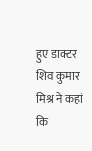हुए डाक्टर शिव कुमार मिश्र ने कहां कि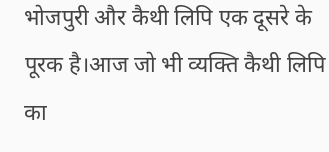भोजपुरी और कैथी लिपि एक दूसरे के पूरक है।आज जो भी व्यक्ति कैथी लिपि का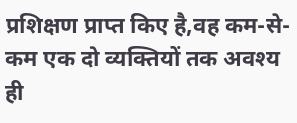प्रशिक्षण प्राप्त किए है,वह कम-से-कम एक दो व्यक्तियों तक अवश्य ही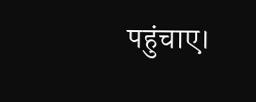पहुंचाए।